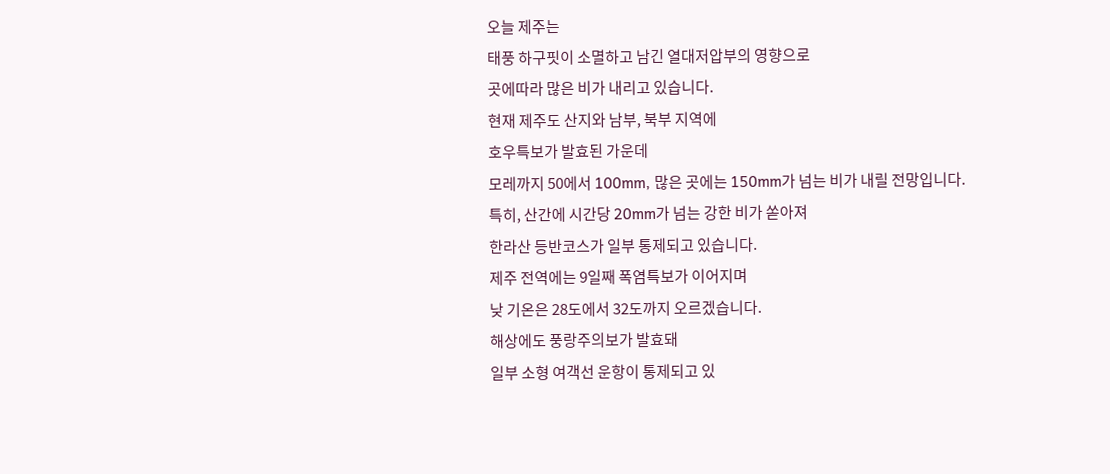오늘 제주는
태풍 하구핏이 소멸하고 남긴 열대저압부의 영향으로
곳에따라 많은 비가 내리고 있습니다.
현재 제주도 산지와 남부, 북부 지역에
호우특보가 발효된 가운데
모레까지 50에서 100mm, 많은 곳에는 150mm가 넘는 비가 내릴 전망입니다.
특히, 산간에 시간당 20mm가 넘는 강한 비가 쏟아져
한라산 등반코스가 일부 통제되고 있습니다.
제주 전역에는 9일째 폭염특보가 이어지며
낮 기온은 28도에서 32도까지 오르겠습니다.
해상에도 풍랑주의보가 발효돼
일부 소형 여객선 운항이 통제되고 있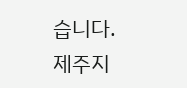습니다.
제주지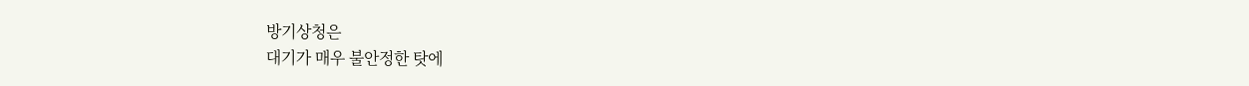방기상청은
대기가 매우 불안정한 탓에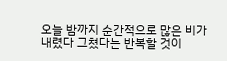오늘 밤까지 순간적으로 많은 비가 내렸다 그쳤다는 반복할 것이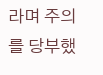라며 주의를 당부했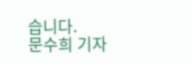습니다.
문수희 기자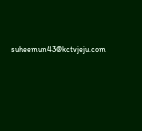suheemun43@kctvjeju.com